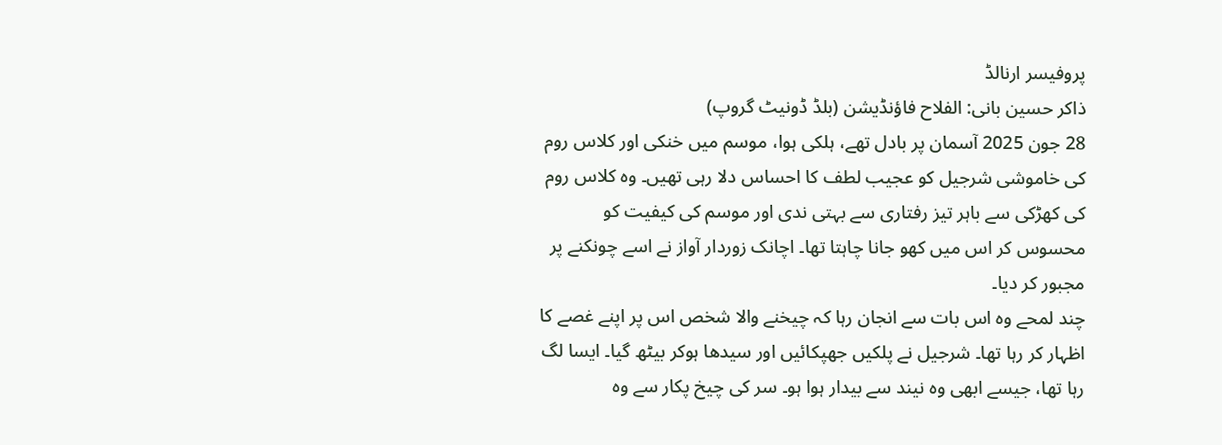پروفیسر ارنالڈ
ذاکر حسین بانی: الفلاح فاؤنڈیشن (بلڈ ڈونیٹ گروپ)
28 جون 2025 آسمان پر بادل تھے، ہلکی ہوا، موسم میں خنکی اور کلاس روم کی خاموشی شرجیل کو عجیب لطف کا احساس دلا رہی تھیں۔ وہ کلاس روم کی کھڑکی سے باہر تیز رفتاری سے بہتی ندی اور موسم کی کیفیت کو محسوس کر اس میں کھو جانا چاہتا تھا۔ اچانک زوردار آواز نے اسے چونکنے پر مجبور کر دیا۔
چند لمحے وہ اس بات سے انجان رہا کہ چیخنے والا شخص اس پر اپنے غصے کا اظہار کر رہا تھا۔ شرجیل نے پلکیں جھپکائیں اور سیدھا ہوکر بیٹھ گیا۔ ایسا لگ رہا تھا، جیسے ابھی وہ نیند سے بیدار ہوا ہو۔ سر کی چیخ پکار سے وہ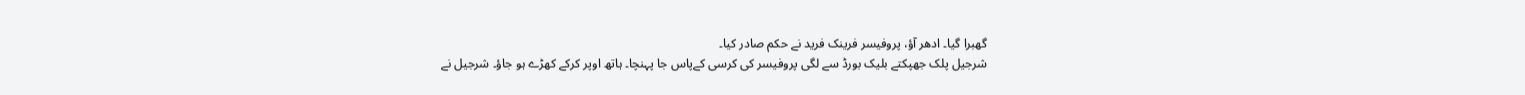گھبرا گیا۔ ادھر آؤ، پروفیسر فرینک فرید نے حکم صادر کیا۔
شرجیل پلک جھپکتے بلیک بورڈ سے لگی پروفیسر کی کرسی کےپاس جا پہنچا۔ ہاتھ اوپر کرکے کھڑے ہو جاؤ۔ شرجیل نے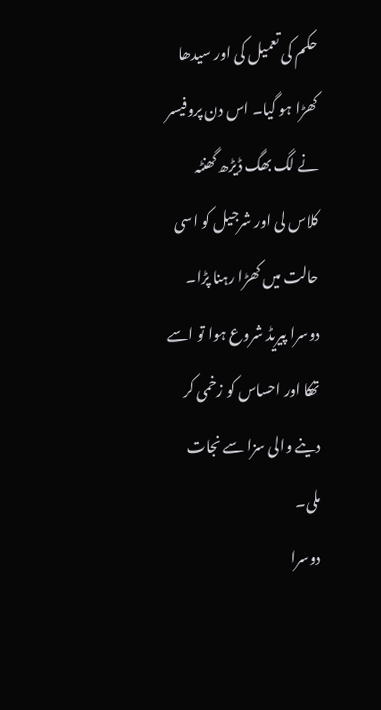حکم کی تعمیل کی اور سیدھا کھڑا ہو گیا۔ اس دن پروفیسر نے لگ بھگ ڈیڑھ گھنٹہ کلاس لی اور شرجیل کو اسی حالت میں کھڑا رہنا پڑا۔ دوسرا پیریڈ شروع ہوا تو اسے تھکا اور احساس کو زخمی کر دینے والی سزا سے نجات ملی۔
دوسرا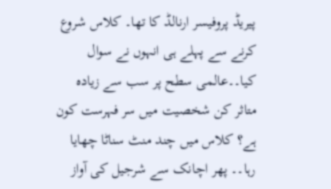پیریڈ پروفیسر ارنالڈ کا تھا۔ کلاس شروع کرنے سے پہلے ہی انہوں نے سوال کیا۔۔عالمی سطح پر سب سے زیادہ متاثر کن شخصیت میں سر فہرست کون ہے؟ کلاس میں چند منٹ سناٹا چھایا رہا۔۔ پھر اچانک سے شرجیل کی آواز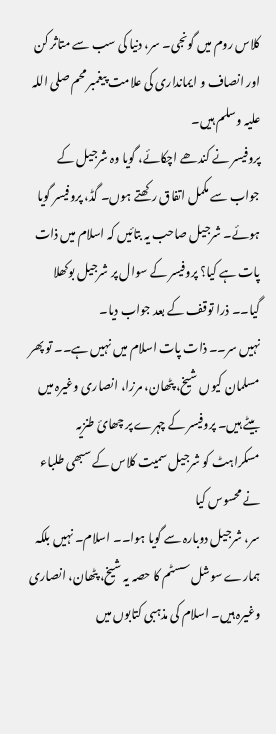کلاس روم میں گونجی۔ سر، دنیا کی سب سے متاثر کن اور انصاف و ایمانداری کی علامت پیغمبر محم صلی اللہ علیہ وسلم ہیں۔
پروفیسر نے کندھے اچکائے، گویا وہ شرجیل کے جواب سے مکمل اتفاق رکھتے ہوں۔ گڈ، پروفیسر گویا ہوئے۔ شرجیل صاحب یہ بتائیں کہ اسلام میں ذات پات ہے کیا؟ پروفیسر کے سوال پر شرجیل بوکھلا گیا۔۔ ذرا توقف کے بعد جواب دیا۔
نہیں سر۔۔ ذات پات اسلام میں نہیں ہے۔۔ تو پھر مسلمان کیوں شیخ، پٹھان، مرزا، انصاری وغیرہ میں بیٹے ہیں۔ پروفیسر کے چہرے پر چھائ طنزیہ مسکراہٹ کو شرجیل سمیت کلاس کے سبھی طلباء نے محسوس کیا
سر، شرجیل دوبارہ سے گویا ہوا۔۔ اسلام۔ نہیں بلکہ ہمارے سوشل سسٹم کا حصہ یہ شیخ، پٹھان، انصاری وغیرہ ہیں۔ اسلام کی مذہبی کتابوں میں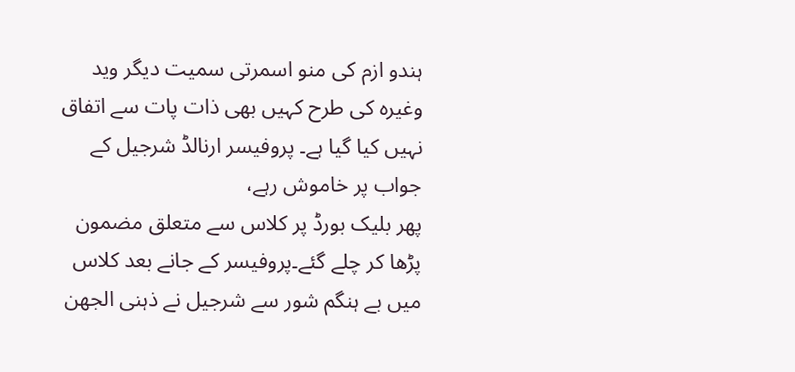ہندو ازم کی منو اسمرتی سمیت دیگر وید وغیرہ کی طرح کہیں بھی ذات پات سے اتفاق نہیں کیا گیا ہے۔ پروفیسر ارنالڈ شرجیل کے جواب پر خاموش رہے،
پھر بلیک بورڈ پر کلاس سے متعلق مضمون پڑھا کر چلے گئے۔پروفیسر کے جانے بعد کلاس میں بے ہنگم شور سے شرجیل نے ذہنی الجھن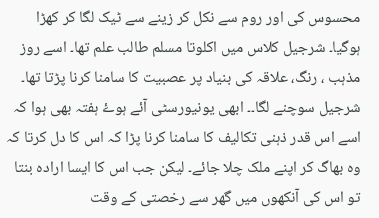محسوس کی اور روم سے نکل کر زینے سے ٹیک لگا کر کھڑا ہوگیا۔ شرجیل کلاس میں اکلوتا مسلم طالب علم تھا۔ اسے روز مذہب ، رنگ، علاقہ کی بنیاد پر عصبیت کا سامنا کرنا پڑتا تھا۔ شرجیل سوچنے لگا۔۔ ابھی یونیورسٹی آئے ہوۓ ہفتہ بھی ہوا کہ اسے اس قدر ذہنی تکالیف کا سامنا کرنا پڑا کہ اس کا دل کرتا کہ وہ بھاگ کر اپنے ملک چلا جائے۔ لیکن جب اس کا ایسا ارادہ بنتا تو اس کی آنکھوں میں گھر سے رخصتی کے وقت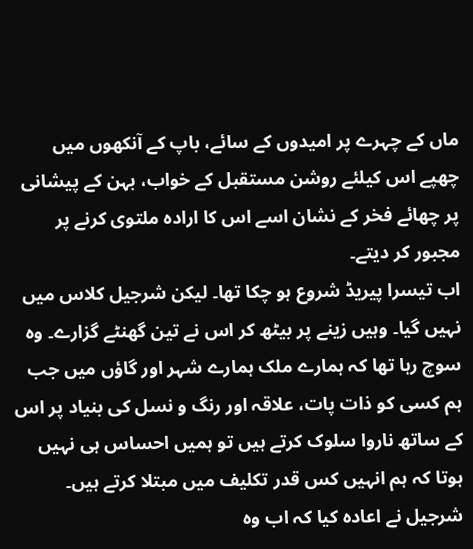ماں کے چہرے پر امیدوں کے سائے، باپ کے آنکھوں میں چھپے اس کیلئے روشن مستقبل کے خواب، بہن کے پیشانی پر چھائے فخر کے نشان اسے اس کا ارادہ ملتوی کرنے پر مجبور کر دیتے۔
اب تیسرا پیریڈ شروع ہو چکا تھا۔ لیکن شرجیل کلاس میں نہیں گیا۔ وہیں زینے پر بیٹھ کر اس نے تین گھنٹے گزارے۔ وہ سوچ رہا تھا کہ ہمارے ملک ہمارے شہر اور گاؤں میں جب ہم کسی کو ذات پات، علاقہ اور رنگ و نسل کی بنیاد پر اس کے ساتھ ناروا سلوک کرتے ہیں تو ہمیں احساس ہی نہیں ہوتا کہ ہم انہیں کس قدر تکلیف میں مبتلا کرتے ہیں۔
شرجیل نے اعادہ کیا کہ اب وہ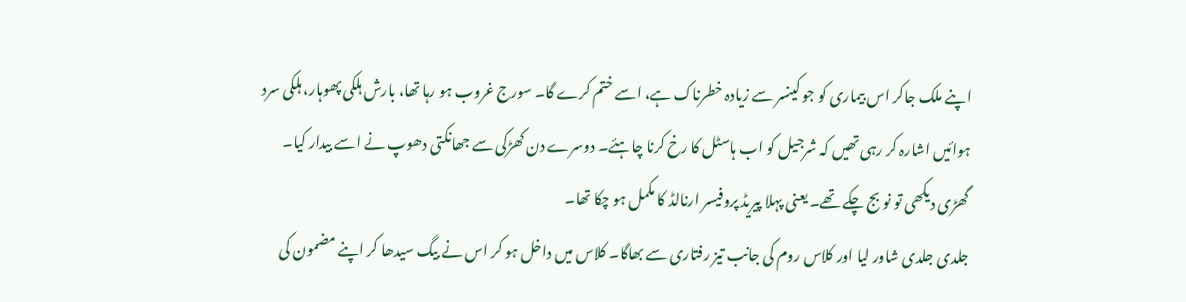اپنے ملک جاکر اس بیماری کو جو کینسر سے زیادہ خطرناک ہے، اسے ختم کرے گا۔ سورج غروب ہو رہا تھا، بارش ہلکی پھوہار، ہلکی سرد ہوائیں اشارہ کر رہی تھیں کہ شرجیل کو اب ہاسٹل کا رخ کرنا چاہئے۔ دوسرے دن کھڑکی سے جھانکتی دھوپ نے اسے بیدار کیا۔ گھڑی دیکھی تو نو بج چکے تھے۔ یعنی پہلا پیریڈ پروفیسر ارنالڈ کا مکمل ہو چکا تھا۔
جلدی جلدی شاور لیا اور کلاس روم کی جانب تیز رفتاری سے بھاگا۔ کلاس میں داخل ہو کر اس نے بیگ سیدھا کر اپنے مضمون کی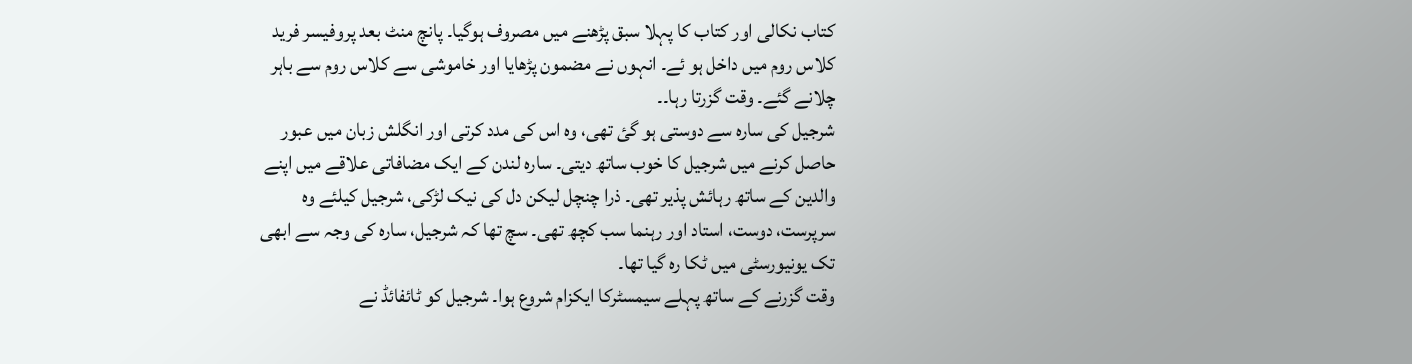کتاب نکالی اور کتاب کا پہلا سبق پڑھنے میں مصروف ہوگیا۔ پانچ منٹ بعد پروفیسر فرید کلاس روم میں داخل ہو ئے۔ انہوں نے مضمون پڑھایا اور خاموشی سے کلاس روم سے باہر چلانے گئے۔ وقت گزرتا رہا۔۔
شرجیل کی سارہ سے دوستی ہو گئ تھی، وہ اس کی مدد کرتی اور انگلش زبان میں عبور حاصل کرنے میں شرجیل کا خوب ساتھ دیتی۔ سارہ لندن کے ایک مضافاتی علاقے میں اپنے والدین کے ساتھ رہائش پذیر تھی۔ ذرا چنچل لیکن دل کی نیک لڑکی، شرجیل کیلئے وہ سرپرست، دوست، استاد اور رہنما سب کچھ تھی۔ سچ تھا کہ شرجیل، سارہ کی وجہ سے ابھی تک یونیورسٹی میں ٹکا رہ گیا تھا۔
وقت گزرنے کے ساتھ پہلے سیمسٹرکا ایکزام شروع ہوا۔ شرجیل کو ٹائفائڈ نے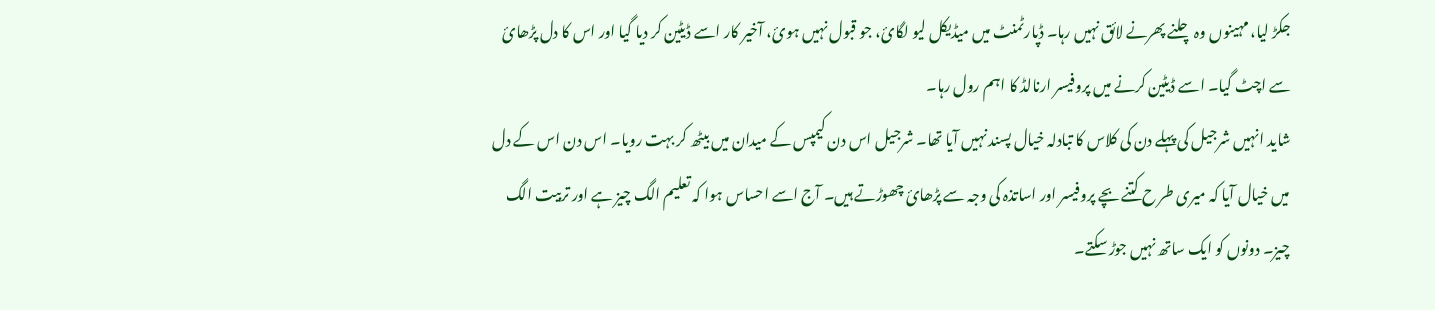جکڑ لیا، مہینوں وہ چلنے پھرنے لائق نہیں رہا۔ ڈپارٹمنٹ میں میڈیکل لیو لگائ، جو قبول نہیں ہوئ، آخیر کار اسے ڈیٹین کر دیا گیا اور اس کا دل پڑھائ سے اچٹ گیا۔ اسے ڈیٹین کرنے میں پروفیسر ارنالڈ کا اہم رول رہا۔
شاید انہیں شرجیل کی پہلے دن کی کلاس کا تبادلہ خیال پسند نہیں آیا تھا۔ شرجیل اس دن کیمپس کے میدان میں بیٹھ کر بہت رویا۔ اس دن اس کے دل میں خیال آیا کہ میری طر ح کتنے بچے پروفیسر اور اساتذہ کی وجہ سے پڑھائ چھوڑتے ہیں۔ آج اسے احساس ہوا کہ تعلیم الگ چیز ہے اور تربیت الگ چیز۔ دونوں کو ایک ساتھ نہیں جوڑ سکتے۔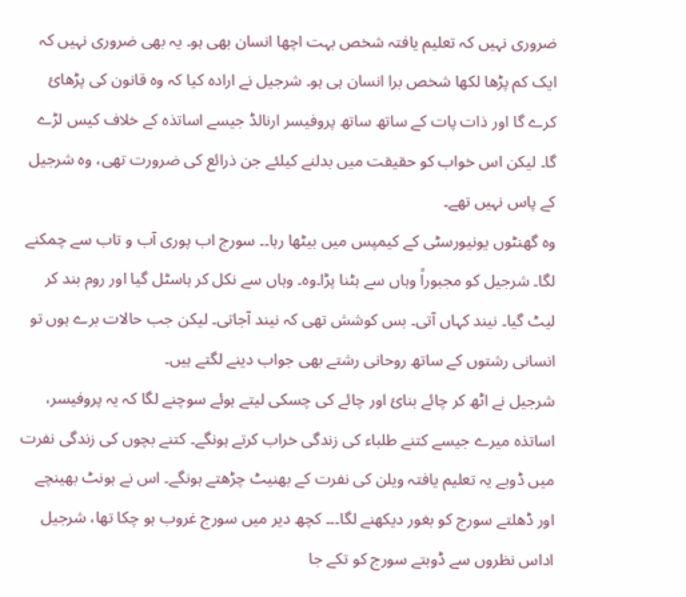ضروری نہیں کہ تعلیم یافتہ شخص بہت اچھا انسان بھی ہو۔ یہ بھی ضروری نہیں کہ ایک کم پڑھا لکھا شخص برا انسان ہی ہو۔ شرجیل نے ارادہ کیا کہ وہ قانون کی پڑھائ کرے گا اور ذات پات کے ساتھ ساتھ پروفیسر ارنالڈ جیسے اساتذہ کے خلاف کیس لڑے گا۔ لیکن اس خواب کو حقیقت میں بدلنے کیلئے جن ذرائع کی ضرورت تھی، وہ شرجیل کے پاس نہیں تھے۔
وہ گھنٹوں یونیورسٹی کے کیمپس میں بیٹھا رہا۔۔ سورج اب پوری آب و تاب سے چمکنے لگا۔ شرجیل کو مجبوراً وہاں سے ہٹنا پڑا۔وہ۔ وہاں سے نکل کر ہاسٹل گیا اور روم بند کر لیٹ گیا۔ نیند کہاں آتی۔ بس کوشش تھی کہ نیند آجاتی۔ لیکن جب حالات برے ہوں تو انسانی رشتوں کے ساتھ روحانی رشتے بھی جواب دینے لگتے ہیں۔
شرجیل نے اٹھ کر چائے بنائ اور چائے کی چسکی لیتے ہوئے سوچنے لگا کہ یہ پروفیسر، اساتذہ میرے جیسے کتنے طلباء کی زندگی خراب کرتے ہونگے۔ کتنے بچوں کی زندگی نفرت میں ڈوبے یہ تعلیم یافتہ ویلن کی نفرت کے بھنیٹ چڑھتے ہونگے۔ اس نے ہونٹ بھینچے اور ڈھلتے سورج کو بغور دیکھنے لگا۔۔۔ کچھ دیر میں سورج غروب ہو چکا تھا، شرجیل اداس نظروں سے ڈوبتے سورج کو تکے جا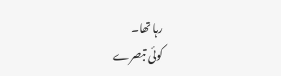رہا تھا۔
کوئی تبصرے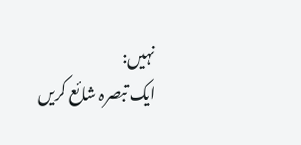نہیں:
ایک تبصرہ شائع کریں